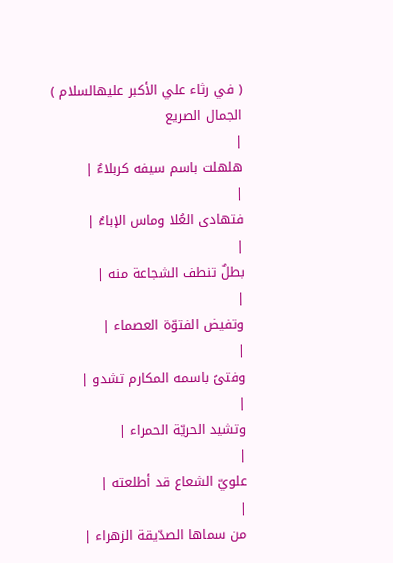( في رثاء علي الأكبر عليهالسلام )
الجمال الصريع
|
هلهلت باسم سيفه كربلاءٌ |
|
فتهادى العُلا وماس الإباءُ |
|
بطلٌ تنطف الشجاعة منه |
|
وتفيض الفتوّة العصماء |
|
وفتىً باسمه المكارم تشدو |
|
وتشيد الحريّة الحمراء |
|
علويّ الشعاع قد أطلعته |
|
من سماها الصدّيقة الزهراء |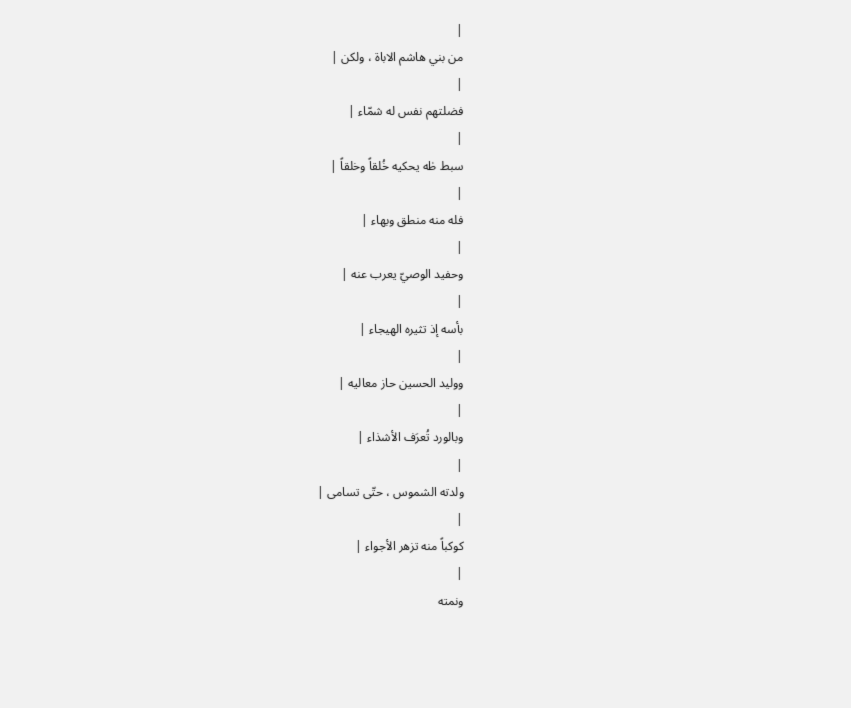|
من بني هاشم الاباة ، ولكن |
|
فضلتهم نفس له شمّاء |
|
سبط طٰه يحكيه خُلقاً وخلقاً |
|
فله منه منطق وبهاء |
|
وحفيد الوصيّ يعرب عنه |
|
بأسه إذ تثيره الهيجاء |
|
ووليد الحسين حاز معاليه |
|
وبالورد تُعرَف الأشذاء |
|
ولدته الشموس ، حتّى تسامى |
|
كوكباً منه تزهر الأجواء |
|
ونمته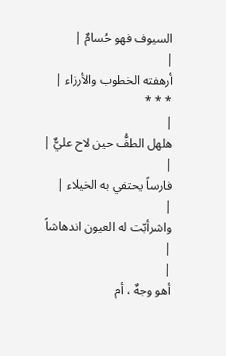السيوف فهو حُسامٌ |
|
أرهفته الخطوب والأرزاء |
* * *
|
هلهل الطفُّ حين لاح عليٌّ |
|
فارساً يحتفي به الخيلاء |
|
واشرأبّت له العيون اندهاشاً |
|
أهو وجهٌ ، أم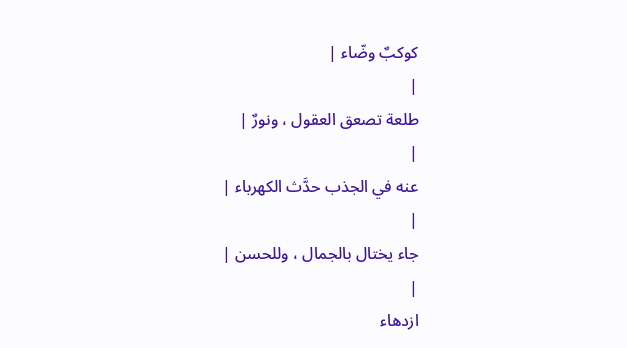كوكبٌ وضّاء |
|
طلعة تصعق العقول ، ونورٌ |
|
عنه في الجذب حدَّث الكهرباء |
|
جاء يختال بالجمال ، وللحسن |
|
ازدهاء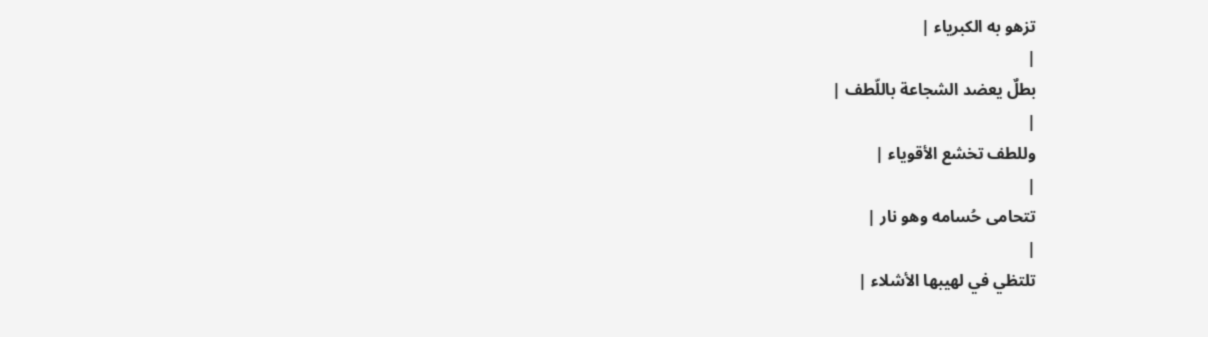تزهو به الكبرياء |
|
بطلٌ يعضد الشجاعة باللّطف |
|
وللطف تخشع الأقوياء |
|
تتحامى حُسامه وهو نار |
|
تلتظي في لهيبها الأشلاء |